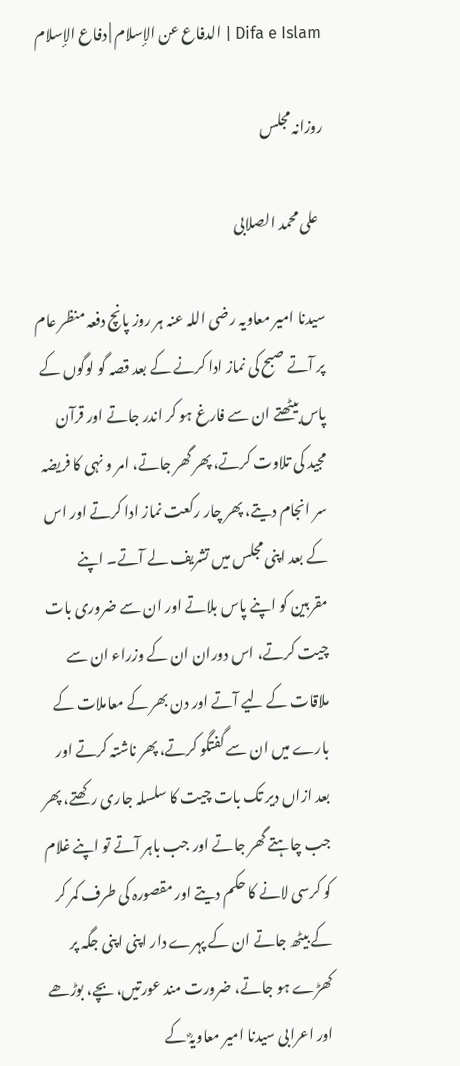Difa e Islam | الدفاع عن الإسلام | دفاع الإسلام

روزانہ مجلس

  علی محمد الصلابی

سیدنا امیر معاویہ رضی اللہ عنہ ہر روز پانچ دفعہ منظر عام پر آتے صبح کی نماز ادا کرنے کے بعد قصہ گو لوگوں کے پاس بیٹھتے ان سے فارغ ہو کر اندر جاتے اور قرآن مجید کی تلاوت کرتے، پھر گھر جاتے، امر و نہی کا فریضہ سر انجام دیتے، پھر چار رکعت نماز ادا کرتے اور اس کے بعد اپنی مجلس میں تشریف لے آتے۔ اپنے مقربین کو اپنے پاس بلاتے اور ان سے ضروری بات چیت کرتے، اس دوران ان کے وزراء ان سے ملاقات کے لیے آتے اور دن بھر کے معاملات کے بارے میں ان سے گفتگو کرتے، پھر ناشتہ کرتے اور بعد ازاں دیر تک بات چیت کا سلسلہ جاری رکھتے، پھر جب چاہتے گھر جاتے اور جب باہر آتے تو اپنے غلام کو کرسی لانے کا حکم دیتے اور مقصورہ کی طرف کمر کر کے بیٹھ جاتے ان کے پہرے دار اپنی اپنی جگہ پر کھڑے ہو جاتے، ضرورت مند عورتیں، بچے، بوڑھے اور اعرابی سیدنا امیر معاویہؓ کے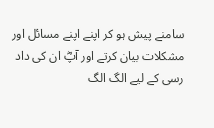سامنے پیش ہو کر اپنے اپنے مسائل اور مشکلات بیان کرتے اور آپؓ ان کی داد رسی کے لیے الگ الگ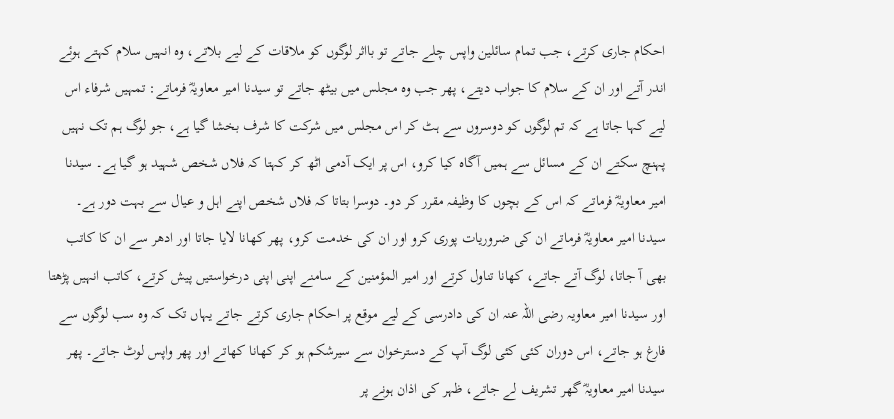احکام جاری کرتے، جب تمام سائلین واپس چلے جاتے تو بااثر لوگوں کو ملاقات کے لیے بلاتے، وہ انہیں سلام کہتے ہوئے اندر آتے اور ان کے سلام کا جواب دیتے، پھر جب وہ مجلس میں بیٹھ جاتے تو سیدنا امیر معاویہؓ فرماتے: تمہیں شرفاء اس لیے کہا جاتا ہے کہ تم لوگوں کو دوسروں سے ہٹ کر اس مجلس میں شرکت کا شرف بخشا گیا ہے، جو لوگ ہم تک نہیں پہنچ سکتے ان کے مسائل سے ہمیں آگاہ کیا کرو، اس پر ایک آدمی اٹھ کر کہتا کہ فلاں شخص شہید ہو گیا ہے۔ سیدنا امیر معاویہؓ فرماتے کہ اس کے بچوں کا وظیفہ مقرر کر دو۔ دوسرا بتاتا کہ فلاں شخص اپنے اہل و عیال سے بہت دور ہے۔ سیدنا امیر معاویہؓ فرماتے ان کی ضروریات پوری کرو اور ان کی خدمت کرو، پھر کھانا لایا جاتا اور ادھر سے ان کا کاتب بھی آ جاتا، لوگ آتے جاتے، کھانا تناول کرتے اور امیر المؤمنین کے سامنے اپنی اپنی درخواستیں پیش کرتے، کاتب انہیں پڑھتا اور سیدنا امیر معاویہ رضی اللہ عنہ ان کی دادرسی کے لیے موقع پر احکام جاری کرتے جاتے یہاں تک کہ وہ سب لوگوں سے فارغ ہو جاتے، اس دوران کئی کئی لوگ آپ کے دسترخوان سے سیرشکم ہو کر کھانا کھاتے اور پھر واپس لوٹ جاتے۔ پھر سیدنا امیر معاویہؓ گھر تشریف لے جاتے، ظہر کی اذان ہونے پر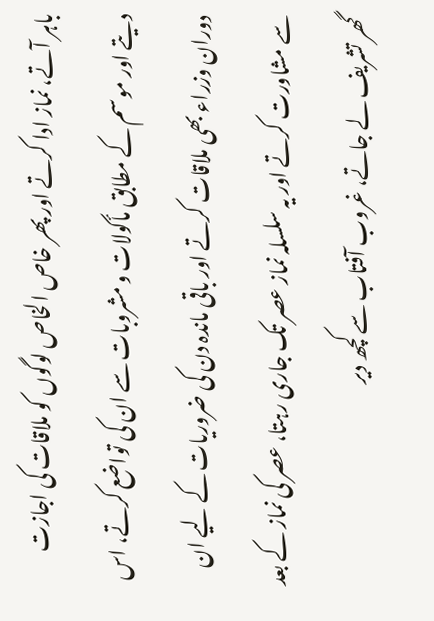باہر آتے، نماز ادا کرتے اور پھر خاص الخاص لوگوں کو ملاقات کی اجازت دیتے اور موسم کے مطابق مأکولات و مشروبات سے ان کی تواضع کرتے، اس دوران وزراء بھی ملاقات کرتے اور باقی ماندہ دن کی ضروریات کے لیے ان سے مشاورت کرتے اور یہ سلسلہ نماز عصر تک جاری رہتا، عصر کی نماز کے بعد گھر تشریف لے جاتے، غروب آفتاب سے کچھ دیر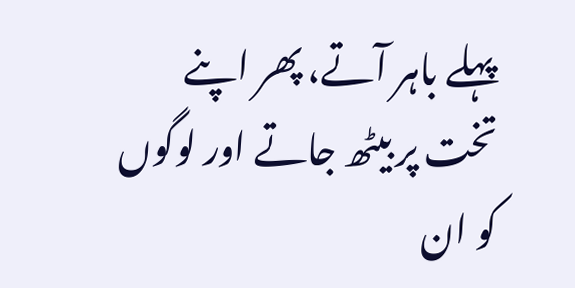پہلے باہر آتے، پھر اپنے تخت پر بیٹھ جاتے اور لوگوں کو ان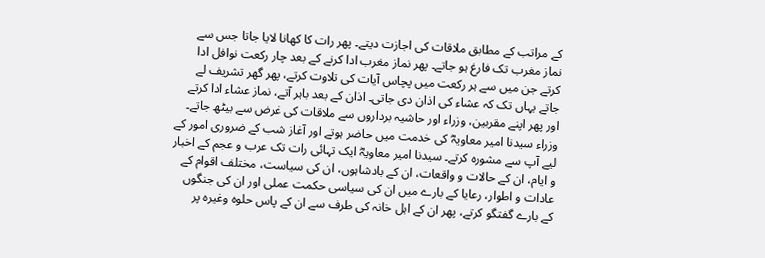کے مراتب کے مطابق ملاقات کی اجازت دیتے۔ پھر رات کا کھانا لایا جاتا جس سے نماز مغرب تک فارغ ہو جاتے۔ پھر نماز مغرب ادا کرنے کے بعد چار رکعت نوافل ادا کرتے جن میں سے ہر رکعت میں پچاس آیات کی تلاوت کرتے، پھر گھر تشریف لے جاتے یہاں تک کہ عشاء کی اذان دی جاتی۔ اذان کے بعد باہر آتے، نماز عشاء ادا کرتے اور پھر اپنے مقربین، وزراء اور حاشیہ برداروں سے ملاقات کی غرض سے بیٹھ جاتے۔ وزراء سیدنا امیر معاویہؓ کی خدمت میں حاضر ہوتے اور آغاز شب کے ضروری امور کے لیے آپ سے مشورہ کرتے۔ سیدنا امیر معاویہؓ ایک تہائی رات تک عرب و عجم کے اخبار و ایام، ان کے حالات و واقعات، ان کے بادشاہوں، ان کی سیاست، مختلف اقوام کے عادات و اطوار، رعایا کے بارے میں ان کی سیاسی حکمت عملی اور ان کی جنگوں کے بارے گفتگو کرتے، پھر ان کے اہل خانہ کی طرف سے ان کے پاس حلوہ وغیرہ پر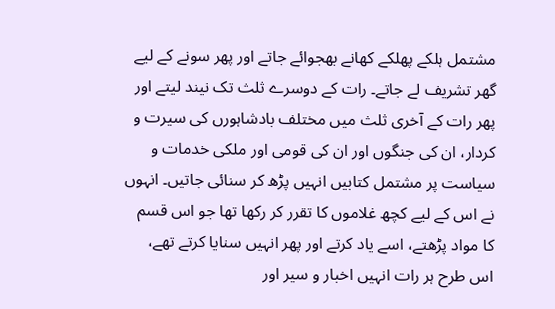مشتمل ہلکے پھلکے کھانے بھجوائے جاتے اور پھر سونے کے لیے گھر تشریف لے جاتے۔ رات کے دوسرے ثلث تک نیند لیتے اور پھر رات کے آخری ثلث میں مختلف بادشاہورں کی سیرت و کردار، ان کی جنگوں اور ان کی قومی اور ملکی خدمات و سیاست پر مشتمل کتابیں انہیں پڑھ کر سنائی جاتیں۔ انہوں نے اس کے لیے کچھ غلاموں کا تقرر کر رکھا تھا جو اس قسم کا مواد پڑھتے، اسے یاد کرتے اور پھر انہیں سنایا کرتے تھے، اس طرح ہر رات انہیں اخبار و سیر اور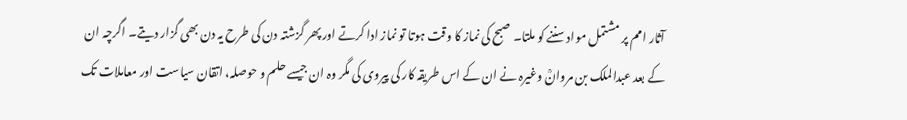آثار امم پر مشتمل مواد سننے کو ملتا۔ صبح کی نماز کا وقت ہوتا تو نماز ادا کرتے اور پھر گزشتہ دن کی طرح یہ دن بھی گزار دیتے۔ اگرچہ ان کے بعد عبدالملک بن مروانؒ وغیرہ نے ان کے اس طریقہ کار کی پیروی کی مگر وہ ان جیسے حلم و حوصلہ، اتقان سیاست اور معاملات تک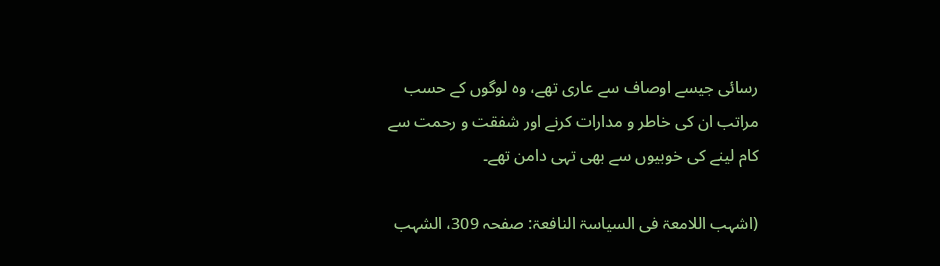رسائی جیسے اوصاف سے عاری تھے، وہ لوگوں کے حسب مراتب ان کی خاطر و مدارات کرنے اور شفقت و رحمت سے کام لینے کی خوبیوں سے بھی تہی دامن تھے۔

(اشہب اللامعۃ فی السیاسۃ النافعۃ: صفحہ 309، الشہب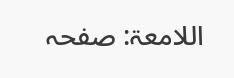اللامعۃ: صفحہ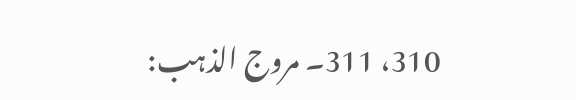310، 311۔ مروج الذہب: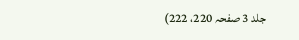جلد 3 صفحہ 220، 222)